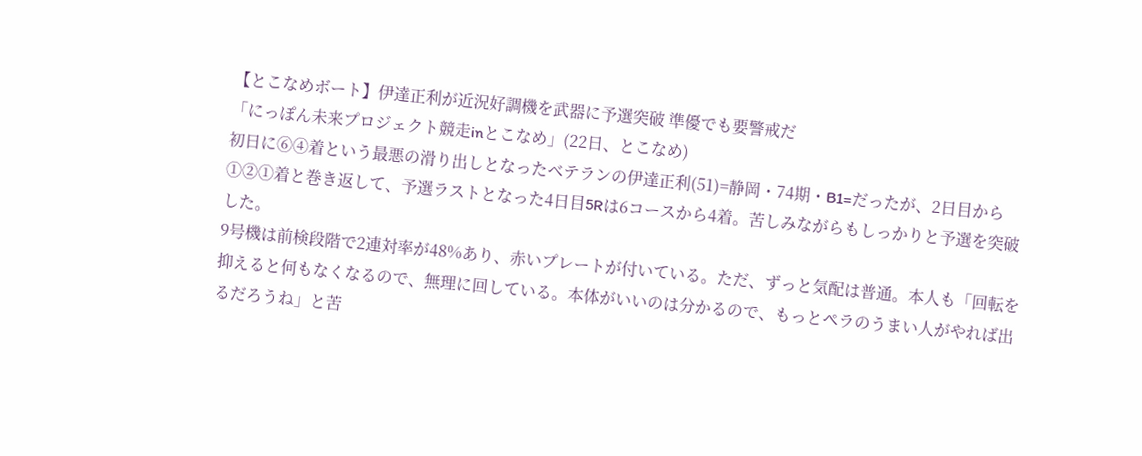【とこなめボート】伊達正利が近況好調機を武器に予選突破 準優でも要警戒だ
「にっぽん未来プロジェクト競走inとこなめ」(22日、とこなめ)
初日に⑥④着という最悪の滑り出しとなったベテランの伊達正利(51)=静岡・74期・B1=だったが、2日目から①②①着と巻き返して、予選ラストとなった4日目5Rは6コースから4着。苦しみながらもしっかりと予選を突破した。
9号機は前検段階で2連対率が48%あり、赤いプレートが付いている。ただ、ずっと気配は普通。本人も「回転を抑えると何もなくなるので、無理に回している。本体がいいのは分かるので、もっとペラのうまい人がやれば出るだろうね」と苦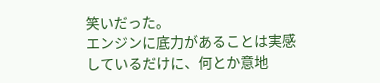笑いだった。
エンジンに底力があることは実感しているだけに、何とか意地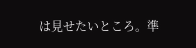は見せたいところ。準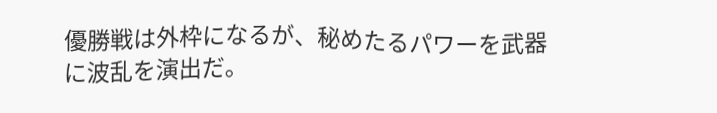優勝戦は外枠になるが、秘めたるパワーを武器に波乱を演出だ。